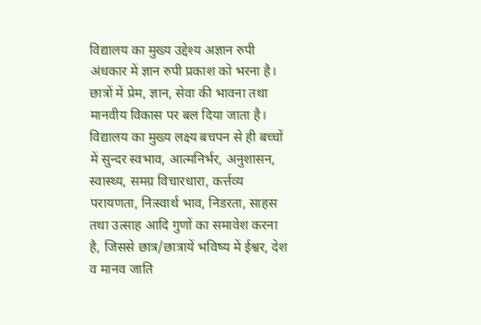विद्यालय का मुख्य उद्देश्य अज्ञान रुपी अंधकार में ज्ञान रुपी प्रकाश को भरना है। छात्रों में प्रेम, ज्ञान, सेवा की भावना तथा मानवीय विकास पर बल दिया जाता है। विद्यालय का मुख्य लक्ष्य बचपन से ही बच्चों में सुन्दर स्वभाव, आत्मनिर्भर, अनुशासन, स्वास्थ्य, समग्र विचारधारा, कर्त्तव्य परायणता, निःस्वार्थ भाव, निडरता, साहस तथा उत्साह आदि गुणों का समावेश करना है, जिससे छात्र/छात्रायें भविष्य में ईश्वर, देश व मानव जाति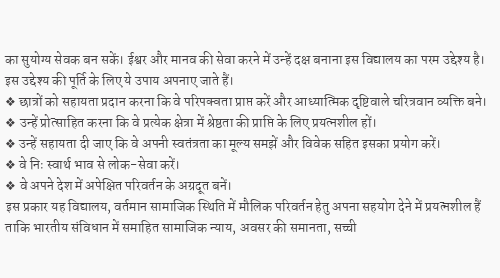का सुयोग्य सेवक बन सकें। ईश्वर और मानव की सेवा करने में उन्हें दक्ष बनाना इस विद्यालय का परम उद्देश्य है। इस उद्देश्य की पूर्ति के लिए ये उपाय अपनाए जाते हैं।
❖ छात्रों को सहायता प्रदान करना कि वे परिपक्वता प्राप्त करें और आध्यात्मिक दृष्टिवाले चरित्रवान व्यक्ति बने।
❖ उन्हें प्रोत्साहित करना कि वे प्रत्येक क्षेत्रा में श्रेष्ठता की प्राप्ति के लिए प्रयत्नशील हों।
❖ उन्हें सहायता दी जाए कि वे अपनी स्वतंत्रता का मूल्य समझें और विवेक सहित इसका प्रयोग करें।
❖ वे निः स्वार्थ भाव से लोक-सेवा करें।
❖ वे अपने देश में अपेक्षित परिवर्तन के अग्रदूत बनें।
इस प्रकार यह विद्यालय, वर्तमान सामाजिक स्थिति में मौलिक परिवर्तन हेतु अपना सहयोग देने में प्रयत्नशील हैं ताकि भारतीय संविधान में समाहित सामाजिक न्याय, अवसर की समानता, सच्ची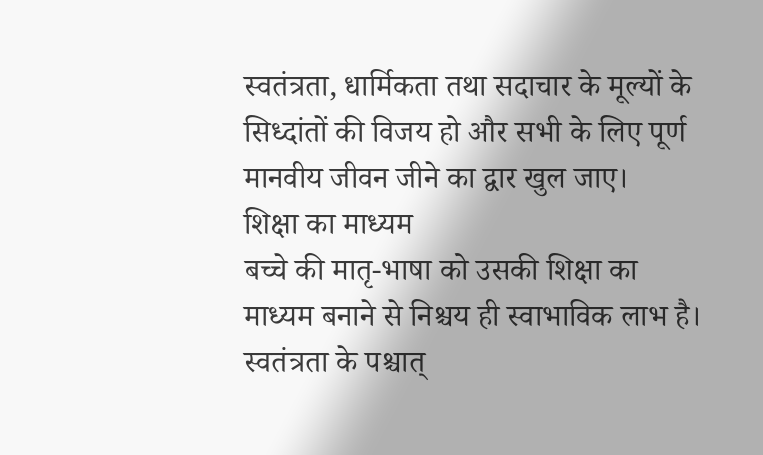स्वतंत्रता, धार्मिकता तथा सदाचार के मूल्यों के सिध्दांतों की विजय हो और सभी के लिए पूर्ण मानवीय जीवन जीने का द्वार खुल जाए।
शिक्षा का माध्यम
बच्चे की मातृ-भाषा को उसकी शिक्षा का माध्यम बनाने से निश्चय ही स्वाभाविक लाभ है। स्वतंत्रता के पश्चात्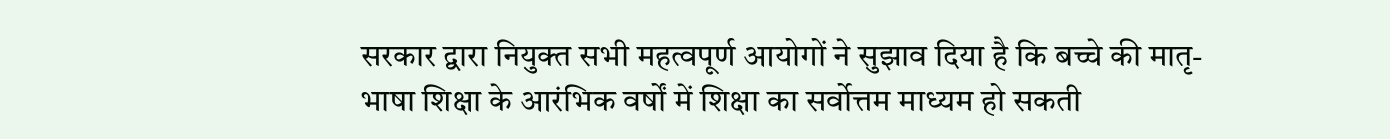सरकार द्वारा नियुक्त सभी महत्वपूर्ण आयोगों ने सुझाव दिया है कि बच्चे की मातृ-भाषा शिक्षा के आरंभिक वर्षों में शिक्षा का सर्वोत्तम माध्यम हो सकती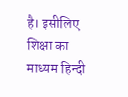है। इसीलिए शिक्षा का माध्यम हिन्दी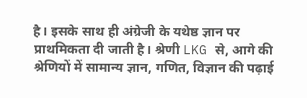है। इसके साथ ही अंग्रेजी के यथेष्ठ ज्ञान पर प्राथमिकता दी जाती है। श्रेणी LKG से, आगे की श्रेणियों में सामान्य ज्ञान, गणित, विज्ञान की पढ़ाई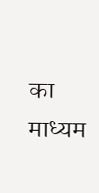का माध्यम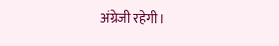अंग्रेजी रहेगी।